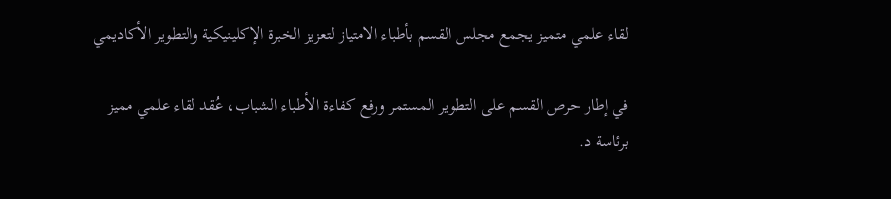لقاء علمي متميز يجمع مجلس القسم بأطباء الامتياز لتعزيز الخبرة الإكلينيكية والتطوير الأكاديمي

في إطار حرص القسم على التطوير المستمر ورفع كفاءة الأطباء الشباب، عُقد لقاء علمي مميز برئاسة د.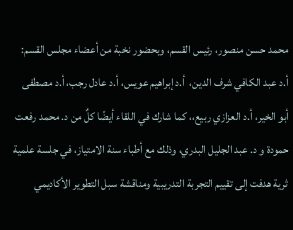محمد حسن منصور، رئيس القسم، وبحضور نخبة من أعضاء مجلس القسم: أ.د عبد الكافي شرف الدين،  أ.د إبراهيم عويس، أ.د عادل رجب، أ.د مصطفى أبو الخير، أ.د العزازي ربيع،، كما شارك في اللقاء أيضًا كلٌ من د. محمد رفعت حمودة و د. عبد الجليل البدري، وذلك مع أطباء سنة الامتياز، في جلسة علمية ثرية هدفت إلى تقييم التجربة التدريبية ومناقشة سبل التطوير الأكاديمي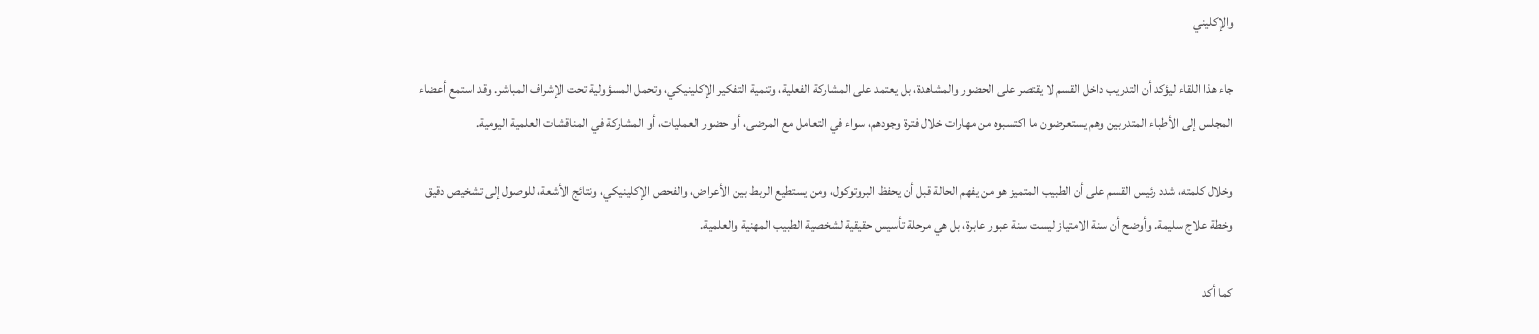والإكليني

جاء هذا اللقاء ليؤكد أن التدريب داخل القسم لا يقتصر على الحضور والمشاهدة، بل يعتمد على المشاركة الفعلية، وتنمية التفكير الإكلينيكي، وتحمل المسؤولية تحت الإشراف المباشر. وقد استمع أعضاء المجلس إلى الأطباء المتدربين وهم يستعرضون ما اكتسبوه من مهارات خلال فترة وجودهم، سواء في التعامل مع المرضى، أو حضور العمليات، أو المشاركة في المناقشات العلمية اليومية.

وخلال كلمته، شدد رئيس القسم على أن الطبيب المتميز هو من يفهم الحالة قبل أن يحفظ البروتوكول، ومن يستطيع الربط بين الأعراض، والفحص الإكلينيكي، ونتائج الأشعة، للوصول إلى تشخيص دقيق وخطة علاج سليمة. وأوضح أن سنة الامتياز ليست سنة عبور عابرة، بل هي مرحلة تأسيس حقيقية لشخصية الطبيب المهنية والعلمية.

كما أكد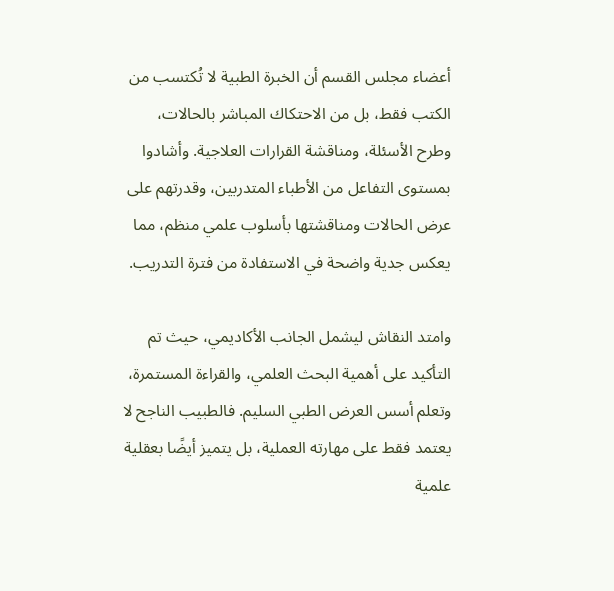أعضاء مجلس القسم أن الخبرة الطبية لا تُكتسب من الكتب فقط، بل من الاحتكاك المباشر بالحالات، وطرح الأسئلة، ومناقشة القرارات العلاجية. وأشادوا بمستوى التفاعل من الأطباء المتدربين، وقدرتهم على عرض الحالات ومناقشتها بأسلوب علمي منظم، مما يعكس جدية واضحة في الاستفادة من فترة التدريب.

وامتد النقاش ليشمل الجانب الأكاديمي، حيث تم التأكيد على أهمية البحث العلمي، والقراءة المستمرة، وتعلم أسس العرض الطبي السليم. فالطبيب الناجح لا يعتمد فقط على مهارته العملية، بل يتميز أيضًا بعقلية علمية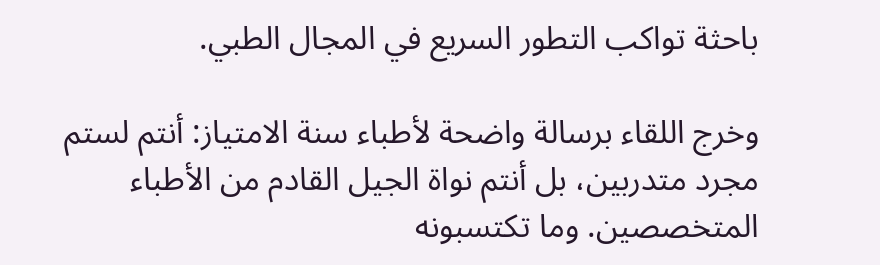باحثة تواكب التطور السريع في المجال الطبي.

وخرج اللقاء برسالة واضحة لأطباء سنة الامتياز: أنتم لستم مجرد متدربين، بل أنتم نواة الجيل القادم من الأطباء المتخصصين. وما تكتسبونه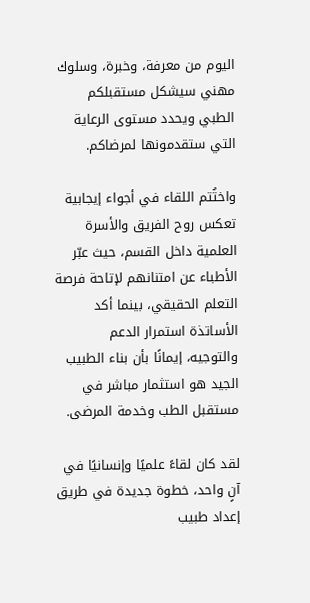اليوم من معرفة، وخبرة، وسلوك مهني سيشكل مستقبلكم الطبي ويحدد مستوى الرعاية التي ستقدمونها لمرضاكم.

واختُتم اللقاء في أجواء إيجابية تعكس روح الفريق والأسرة العلمية داخل القسم، حيث عبّر الأطباء عن امتنانهم لإتاحة فرصة التعلم الحقيقي، بينما أكد الأساتذة استمرار الدعم والتوجيه، إيمانًا بأن بناء الطبيب الجيد هو استثمار مباشر في مستقبل الطب وخدمة المرضى.

لقد كان لقاءً علميًا وإنسانيًا في آنٍ واحد، خطوة جديدة في طريق إعداد طبيب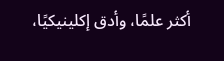أكثر علمًا، وأدق إكلينيكيًا،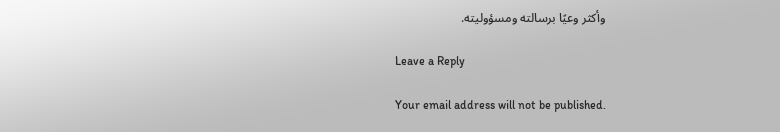وأكثر وعيًا برسالته ومسؤوليته.

Leave a Reply

Your email address will not be published.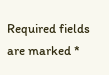Required fields are marked *